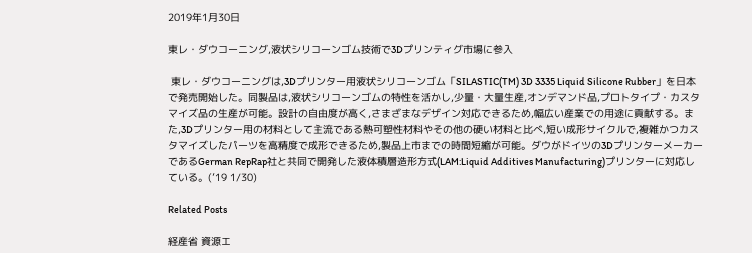2019年1月30日

東レ・ダウコーニング,液状シリコーンゴム技術で3Dプリンティグ市場に参入

 東レ・ダウコーニングは,3Dプリンター用液状シリコーンゴム「SILASTIC(TM) 3D 3335 Liquid Silicone Rubber」を日本で発売開始した。同製品は,液状シリコーンゴムの特性を活かし,少量・大量生産,オンデマンド品,プロトタイプ・カスタマイズ品の生産が可能。設計の自由度が高く,さまざまなデザイン対応できるため,幅広い産業での用途に貢献する。また,3Dプリンター用の材料として主流である熱可塑性材料やその他の硬い材料と比べ,短い成形サイクルで,複雑かつカスタマイズしたパーツを高精度で成形できるため,製品上市までの時間短縮が可能。ダウがドイツの3DプリンターメーカーであるGerman RepRap社と共同で開発した液体積層造形方式(LAM:Liquid Additives Manufacturing)プリンターに対応している。(’19 1/30)

Related Posts

経産省 資源エ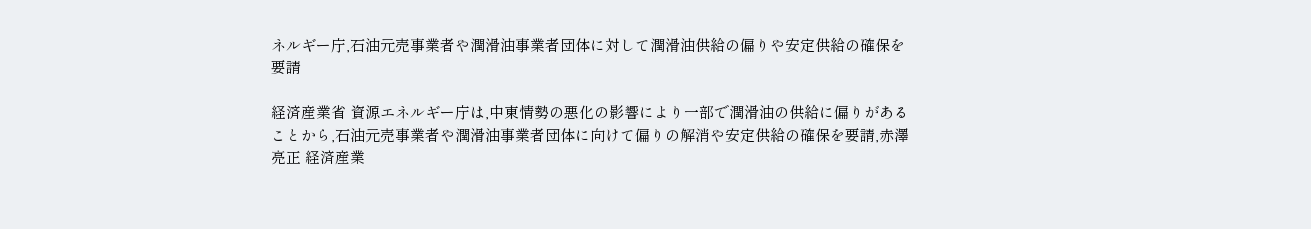ネルギー庁,石油元売事業者や潤滑油事業者団体に対して潤滑油供給の偏りや安定供給の確保を要請

経済産業省 資源エネルギー庁は,中東情勢の悪化の影響により一部で潤滑油の供給に偏りがあることから,石油元売事業者や潤滑油事業者団体に向けて偏りの解消や安定供給の確保を要請,赤澤 亮正 経済産業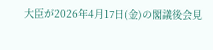大臣が2026年4月17日(金)の閣議後会見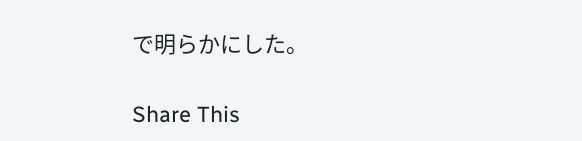で明らかにした。

Share This